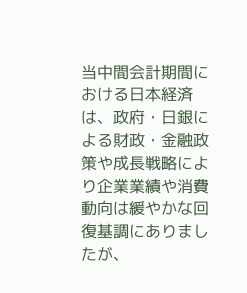当中間会計期間における日本経済は、政府・日銀による財政・金融政策や成長戦略により企業業績や消費動向は緩やかな回復基調にありましたが、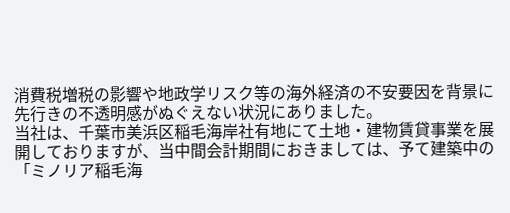消費税増税の影響や地政学リスク等の海外経済の不安要因を背景に先行きの不透明感がぬぐえない状況にありました。
当社は、千葉市美浜区稲毛海岸社有地にて土地・建物賃貸事業を展開しておりますが、当中間会計期間におきましては、予て建築中の「ミノリア稲毛海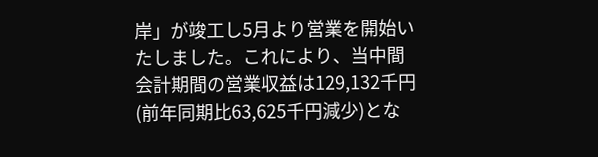岸」が竣工し5月より営業を開始いたしました。これにより、当中間会計期間の営業収益は129,132千円(前年同期比63,625千円減少)とな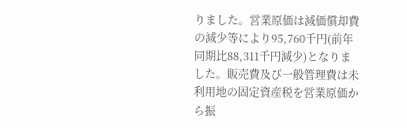りました。営業原価は減価償却費の減少等により95,760千円(前年同期比88,311千円減少)となりました。販売費及び一般管理費は未利用地の固定資産税を営業原価から振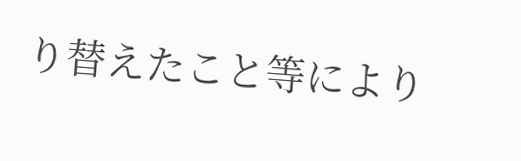り替えたこと等により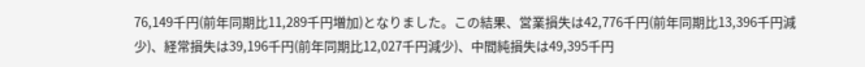76,149千円(前年同期比11,289千円増加)となりました。この結果、営業損失は42,776千円(前年同期比13,396千円減少)、経常損失は39,196千円(前年同期比12,027千円減少)、中間純損失は49,395千円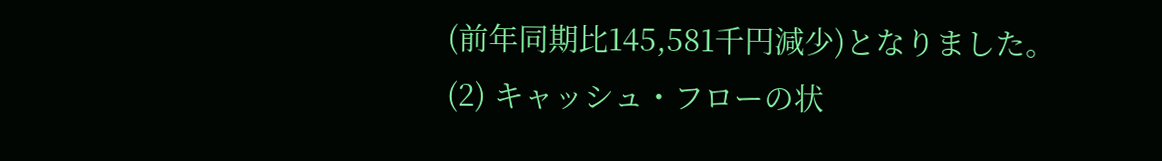(前年同期比145,581千円減少)となりました。
(2) キャッシュ・フローの状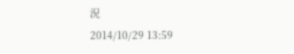況
2014/10/29 13:59